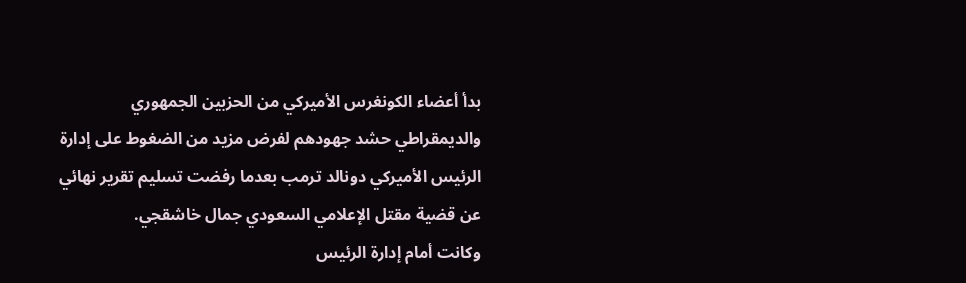بدأ أعضاء الكونغرس الأميركي من الحزبين الجمهوري والديمقراطي حشد جهودهم لفرض مزيد من الضغوط على إدارة الرئيس الأميركي دونالد ترمب بعدما رفضت تسليم تقرير نهائي عن قضية مقتل الإعلامي السعودي جمال خاشقجي.
وكانت أمام إدارة الرئيس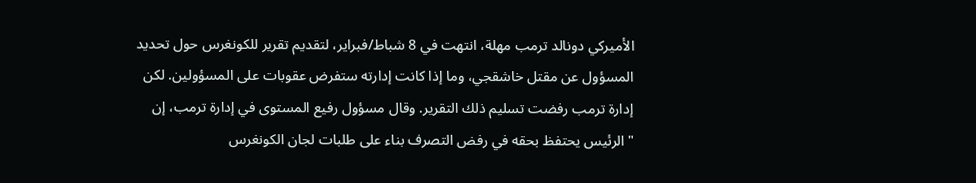الأميركي دونالد ترمب مهلة، انتهت في 8 شباط/فبراير، لتقديم تقرير للكونغرس حول تحديد المسؤول عن مقتل خاشقجي، وما إذا كانت إدارته ستفرض عقوبات على المسؤولين. لكن إدارة ترمب رفضت تسليم ذلك التقرير. وقال مسؤول رفيع المستوى في إدارة ترمب، إن "الرئيس يحتفظ بحقه في رفض التصرف بناء على طلبات لجان الكونغرس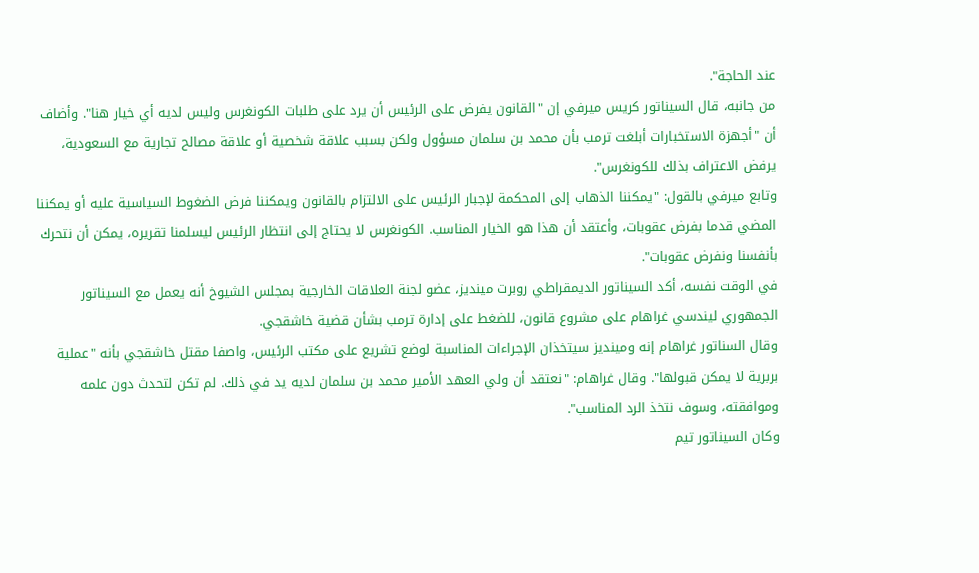عند الحاجة".
من جانبه، قال السيناتور كريس ميرفي إن "القانون يفرض على الرئيس أن يرد على طلبات الكونغرس وليس لديه أي خيار هنا". وأضاف أن "أجهزة الاستخبارات أبلغت ترمب بأن محمد بن سلمان مسؤول ولكن بسبب علاقة شخصية أو علاقة مصالح تجارية مع السعودية، يرفض الاعتراف بذلك للكونغرس".
وتابع ميرفي بالقول: "يمكننا الذهاب إلى المحكمة لإجبار الرئيس على الالتزام بالقانون ويمكننا فرض الضغوط السياسية عليه أو يمكننا المضي قدما بفرض عقوبات، وأعتقد أن هذا هو الخيار المناسب. الكونغرس لا يحتاج إلى انتظار الرئيس ليسلمنا تقريره، يمكن أن نتحرك بأنفسنا ونفرض عقوبات".
في الوقت نفسه، أكد السيناتور الديمقراطي روبرت مينديز، عضو لجنة العلاقات الخارجية بمجلس الشيوخ أنه يعمل مع السيناتور الجمهوري ليندسي غراهام على مشروع قانون، للضغط على إدارة ترمب بشأن قضية خاشقجي.
وقال السناتور غراهام إنه ومينديز سيتخذان الإجراءات المناسبة لوضع تشريع على مكتب الرئيس، واصفا مقتل خاشقجي بأنه "عملية بربرية لا يمكن قبولها". وقال غراهام: "نعتقد أن ولي العهد الأمير محمد بن سلمان لديه يد في ذلك. لم تكن لتحدث دون علمه وموافقته، وسوف نتخذ الرد المناسب".
وكان السيناتور تيم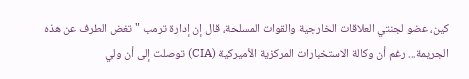كين، عضو لجنتي العلاقات الخارجية والقوات المسلحة، قال إن إدارة ترمب "تغض الطرف عن هذه الجريمة... رغم أن وكالة الاستخبارات المركزية الأميركية (CIA) توصلت إلى أن ولي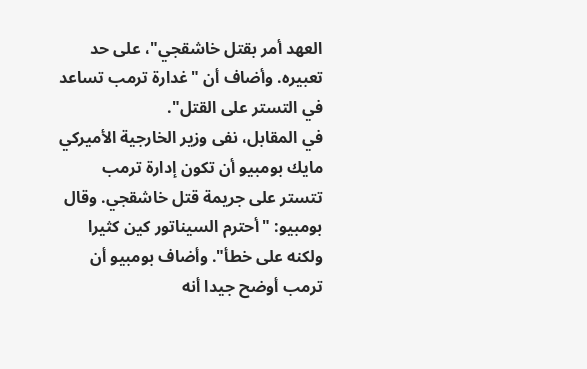العهد أمر بقتل خاشقجي"، على حد تعبيره. وأضاف أن "غدارة ترمب تساعد في التستر على القتل".
في المقابل، نفى وزير الخارجية الأميركي مايك بومبيو أن تكون إدارة ترمب تتستر على جريمة قتل خاشقجي. وقال بومبيو: "أحترم السيناتور كين كثيرا ولكنه على خطأ". وأضاف بومبيو أن ترمب أوضح جيدا أنه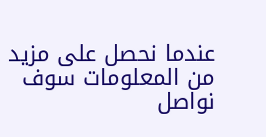عندما نحصل على مزيد من المعلومات سوف نواصل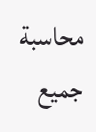محاسبة جميع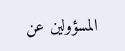المسؤولين عن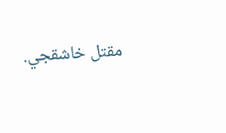مقتل خاشقجي.